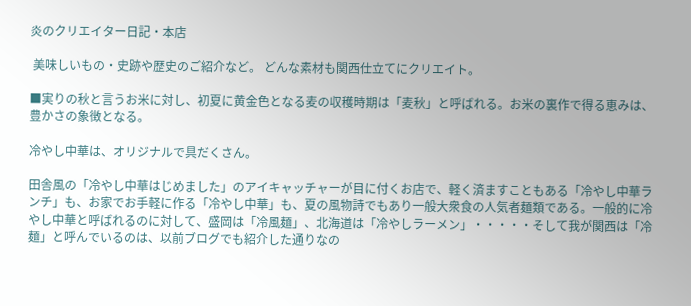炎のクリエイター日記・本店

 美味しいもの・史跡や歴史のご紹介など。 どんな素材も関西仕立てにクリエイト。

■実りの秋と言うお米に対し、初夏に黄金色となる麦の収穫時期は「麦秋」と呼ばれる。お米の裏作で得る恵みは、豊かさの象徴となる。

冷やし中華は、オリジナルで具だくさん。

田舎風の「冷やし中華はじめました」のアイキャッチャーが目に付くお店で、軽く済ますこともある「冷やし中華ランチ」も、お家でお手軽に作る「冷やし中華」も、夏の風物詩でもあり一般大衆食の人気者麺類である。一般的に冷やし中華と呼ばれるのに対して、盛岡は「冷風麺」、北海道は「冷やしラーメン」・・・・・そして我が関西は「冷麺」と呼んでいるのは、以前ブログでも紹介した通りなの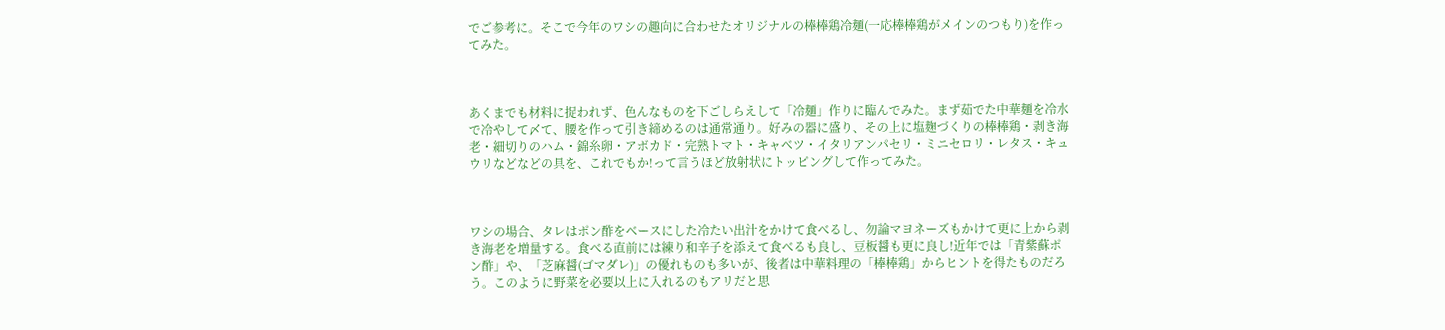でご参考に。そこで今年のワシの趣向に合わせたオリジナルの棒棒鶏冷麺(一応棒棒鶏がメインのつもり)を作ってみた。



あくまでも材料に捉われず、色んなものを下ごしらえして「冷麺」作りに臨んでみた。まず茹でた中華麺を冷水で冷やして〆て、腰を作って引き締めるのは通常通り。好みの器に盛り、その上に塩麹づくりの棒棒鶏・剥き海老・細切りのハム・錦糸卵・アボカド・完熟トマト・キャベツ・イタリアンパセリ・ミニセロリ・レタス・キュウリなどなどの具を、これでもか!って言うほど放射状にトッピングして作ってみた。



ワシの場合、タレはポン酢をベースにした冷たい出汁をかけて食べるし、勿論マヨネーズもかけて更に上から剥き海老を増量する。食べる直前には練り和辛子を添えて食べるも良し、豆板醤も更に良し!近年では「青紫蘇ポン酢」や、「芝麻醤(ゴマダレ)」の優れものも多いが、後者は中華料理の「棒棒鶏」からヒントを得たものだろう。このように野菜を必要以上に入れるのもアリだと思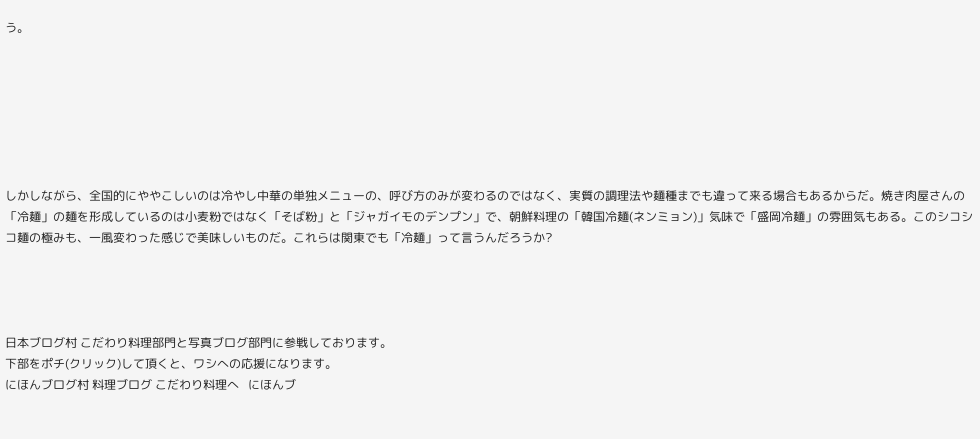う。







しかしながら、全国的にややこしいのは冷やし中華の単独メニューの、呼び方のみが変わるのではなく、実質の調理法や麺種までも違って来る場合もあるからだ。焼き肉屋さんの「冷麺」の麺を形成しているのは小麦粉ではなく「そば粉」と「ジャガイモのデンプン」で、朝鮮料理の「韓国冷麺(ネンミョン)」気味で「盛岡冷麺」の雰囲気もある。このシコシコ麺の極みも、一風変わった感じで美味しいものだ。これらは関東でも「冷麺」って言うんだろうか?




日本ブログ村 こだわり料理部門と写真ブログ部門に参戦しております。
下部をポチ(クリック)して頂くと、ワシへの応援になります。
にほんブログ村 料理ブログ こだわり料理へ   にほんブ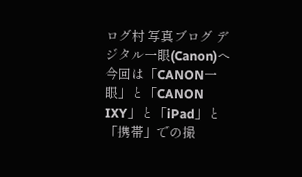ログ村 写真ブログ デジタル一眼(Canon)へ
今回は「CANON一眼」と「CANON IXY」と「iPad」と「携帯」での撮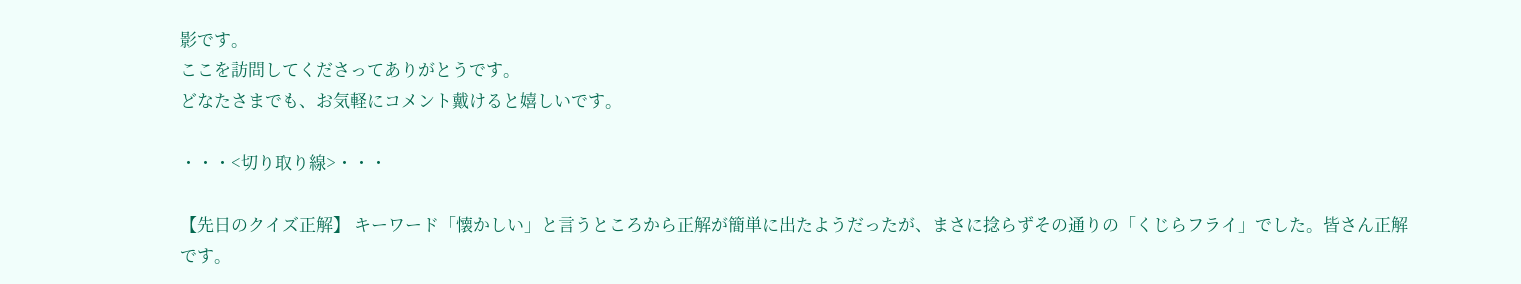影です。
ここを訪問してくださってありがとうです。
どなたさまでも、お気軽にコメント戴けると嬉しいです。

・・・<切り取り線>・・・

【先日のクイズ正解】 キーワード「懐かしい」と言うところから正解が簡単に出たようだったが、まさに捻らずその通りの「くじらフライ」でした。皆さん正解です。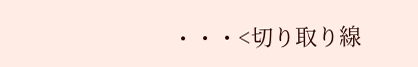・・・<切り取り線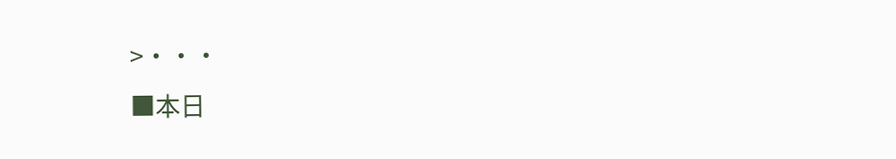>・・・
■本日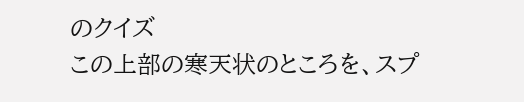のクイズ
この上部の寒天状のところを、スプ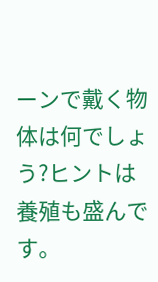ーンで戴く物体は何でしょう?ヒントは養殖も盛んです。